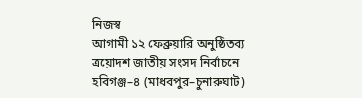নিজস্ব
আগামী ১২ ফেব্রুয়ারি অনুষ্ঠিতব্য ত্রয়োদশ জাতীয় সংসদ নির্বাচনে হবিগঞ্জ–৪ (মাধবপুর–চুনারুঘাট)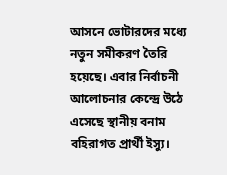আসনে ভোটারদের মধ্যে নতুন সমীকরণ তৈরি হয়েছে। এবার নির্বাচনী আলোচনার কেন্দ্রে উঠে এসেছে স্থানীয় বনাম বহিরাগত প্রার্থী ইস্যু।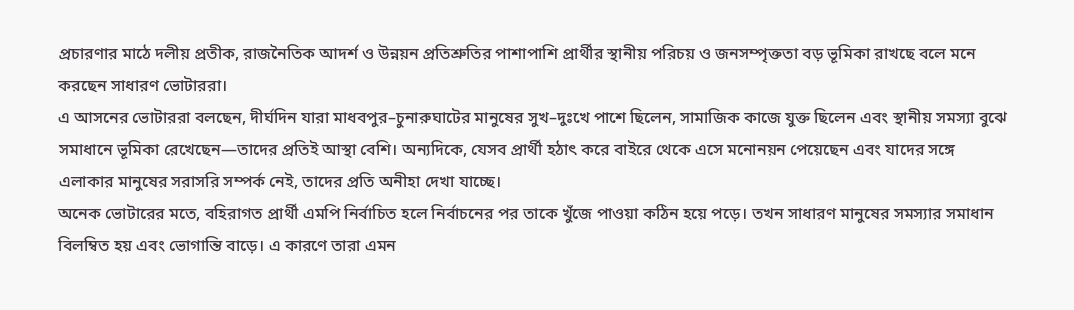প্রচারণার মাঠে দলীয় প্রতীক, রাজনৈতিক আদর্শ ও উন্নয়ন প্রতিশ্রুতির পাশাপাশি প্রার্থীর স্থানীয় পরিচয় ও জনসম্পৃক্ততা বড় ভূমিকা রাখছে বলে মনে করছেন সাধারণ ভোটাররা।
এ আসনের ভোটাররা বলছেন, দীর্ঘদিন যারা মাধবপুর–চুনারুঘাটের মানুষের সুখ–দুঃখে পাশে ছিলেন, সামাজিক কাজে যুক্ত ছিলেন এবং স্থানীয় সমস্যা বুঝে সমাধানে ভূমিকা রেখেছেন—তাদের প্রতিই আস্থা বেশি। অন্যদিকে, যেসব প্রার্থী হঠাৎ করে বাইরে থেকে এসে মনোনয়ন পেয়েছেন এবং যাদের সঙ্গে এলাকার মানুষের সরাসরি সম্পর্ক নেই, তাদের প্রতি অনীহা দেখা যাচ্ছে।
অনেক ভোটারের মতে, বহিরাগত প্রার্থী এমপি নির্বাচিত হলে নির্বাচনের পর তাকে খুঁজে পাওয়া কঠিন হয়ে পড়ে। তখন সাধারণ মানুষের সমস্যার সমাধান বিলম্বিত হয় এবং ভোগান্তি বাড়ে। এ কারণে তারা এমন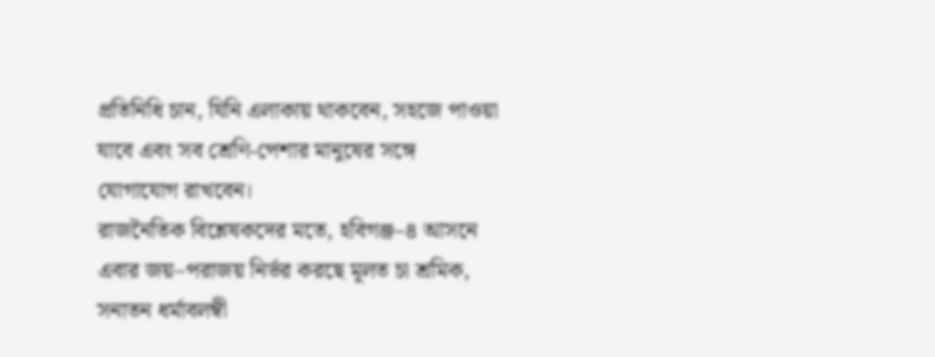প্রতিনিধি চান, যিনি এলাকায় থাকবেন, সহজে পাওয়া যাবে এবং সব শ্রেণি-পেশার মানুষের সঙ্গে যোগাযোগ রাখবেন।
রাজনৈতিক বিশ্লেষকদের মতে, হবিগঞ্জ–৪ আসনে এবার জয়–পরাজয় নির্ভর করছে মূলত চা শ্রমিক, সনাতন ধর্মাবলম্বী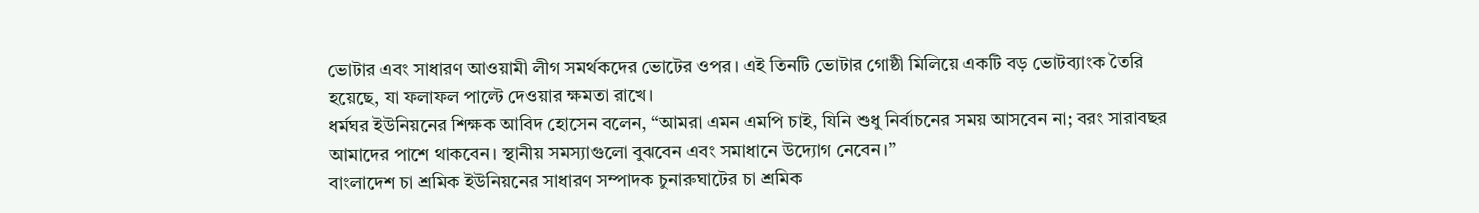ভোটার এবং সাধারণ আওয়ামী লীগ সমর্থকদের ভোটের ওপর। এই তিনটি ভোটার গোষ্ঠী মিলিয়ে একটি বড় ভোটব্যাংক তৈরি হয়েছে, যা ফলাফল পাল্টে দেওয়ার ক্ষমতা রাখে।
ধর্মঘর ইউনিয়নের শিক্ষক আবিদ হোসেন বলেন, “আমরা এমন এমপি চাই, যিনি শুধু নির্বাচনের সময় আসবেন না; বরং সারাবছর আমাদের পাশে থাকবেন। স্থানীয় সমস্যাগুলো বুঝবেন এবং সমাধানে উদ্যোগ নেবেন।”
বাংলাদেশ চা শ্রমিক ইউনিয়নের সাধারণ সম্পাদক চুনারুঘাটের চা শ্রমিক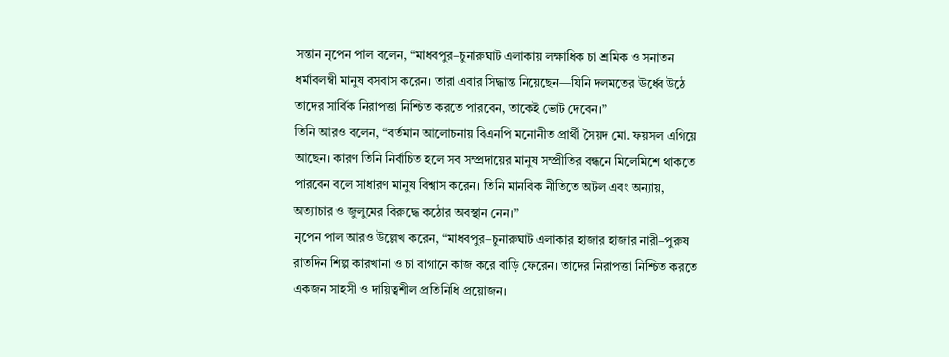সন্তান নৃপেন পাল বলেন, “মাধবপুর–চুনারুঘাট এলাকায় লক্ষাধিক চা শ্রমিক ও সনাতন ধর্মাবলম্বী মানুষ বসবাস করেন। তারা এবার সিদ্ধান্ত নিয়েছেন—যিনি দলমতের ঊর্ধ্বে উঠে তাদের সার্বিক নিরাপত্তা নিশ্চিত করতে পারবেন, তাকেই ভোট দেবেন।”
তিনি আরও বলেন, “বর্তমান আলোচনায় বিএনপি মনোনীত প্রার্থী সৈয়দ মো. ফয়সল এগিয়ে আছেন। কারণ তিনি নির্বাচিত হলে সব সম্প্রদায়ের মানুষ সম্প্রীতির বন্ধনে মিলেমিশে থাকতে পারবেন বলে সাধারণ মানুষ বিশ্বাস করেন। তিনি মানবিক নীতিতে অটল এবং অন্যায়, অত্যাচার ও জুলুমের বিরুদ্ধে কঠোর অবস্থান নেন।”
নৃপেন পাল আরও উল্লেখ করেন, “মাধবপুর–চুনারুঘাট এলাকার হাজার হাজার নারী–পুরুষ রাতদিন শিল্প কারখানা ও চা বাগানে কাজ করে বাড়ি ফেরেন। তাদের নিরাপত্তা নিশ্চিত করতে একজন সাহসী ও দায়িত্বশীল প্রতিনিধি প্রয়োজন।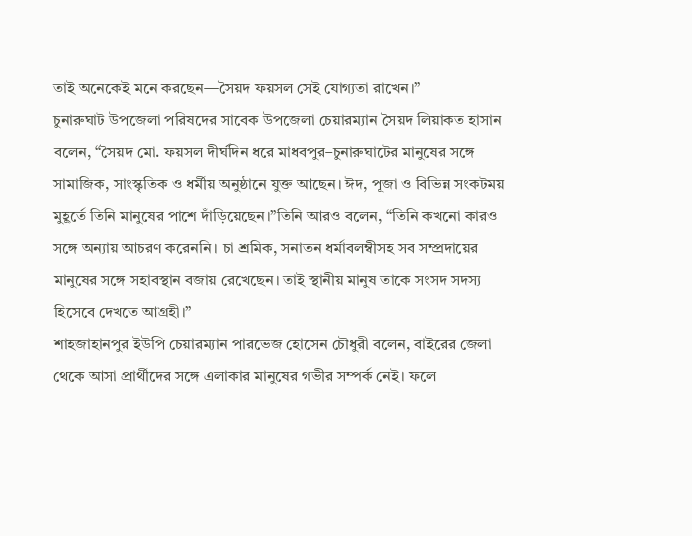তাই অনেকেই মনে করছেন—সৈয়দ ফয়সল সেই যোগ্যতা রাখেন।”
চুনারুঘাট উপজেলা পরিষদের সাবেক উপজেলা চেয়ারম্যান সৈয়দ লিয়াকত হাসান বলেন, “সৈয়দ মো. ফয়সল দীর্ঘদিন ধরে মাধবপুর–চুনারুঘাটের মানুষের সঙ্গে সামাজিক, সাংস্কৃতিক ও ধর্মীয় অনুষ্ঠানে যুক্ত আছেন। ঈদ, পূজা ও বিভিন্ন সংকটময় মুহূর্তে তিনি মানুষের পাশে দাঁড়িয়েছেন।”তিনি আরও বলেন, “তিনি কখনো কারও সঙ্গে অন্যায় আচরণ করেননি। চা শ্রমিক, সনাতন ধর্মাবলম্বীসহ সব সম্প্রদায়ের মানুষের সঙ্গে সহাবস্থান বজায় রেখেছেন। তাই স্থানীয় মানুষ তাকে সংসদ সদস্য হিসেবে দেখতে আগ্রহী।”
শাহজাহানপুর ইউপি চেয়ারম্যান পারভেজ হোসেন চৌধুরী বলেন, বাইরের জেলা থেকে আসা প্রার্থীদের সঙ্গে এলাকার মানুষের গভীর সম্পর্ক নেই। ফলে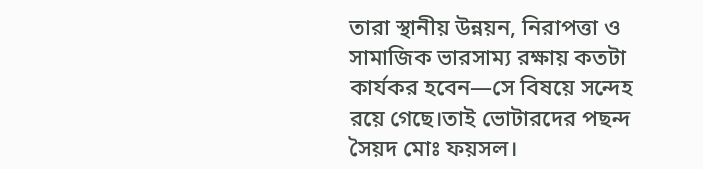তারা স্থানীয় উন্নয়ন, নিরাপত্তা ও সামাজিক ভারসাম্য রক্ষায় কতটা কার্যকর হবেন—সে বিষয়ে সন্দেহ রয়ে গেছে।তাই ভোটারদের পছন্দ সৈয়দ মোঃ ফয়সল।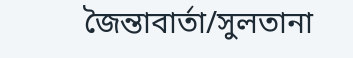জৈন্তাবার্তা/সুলতানা